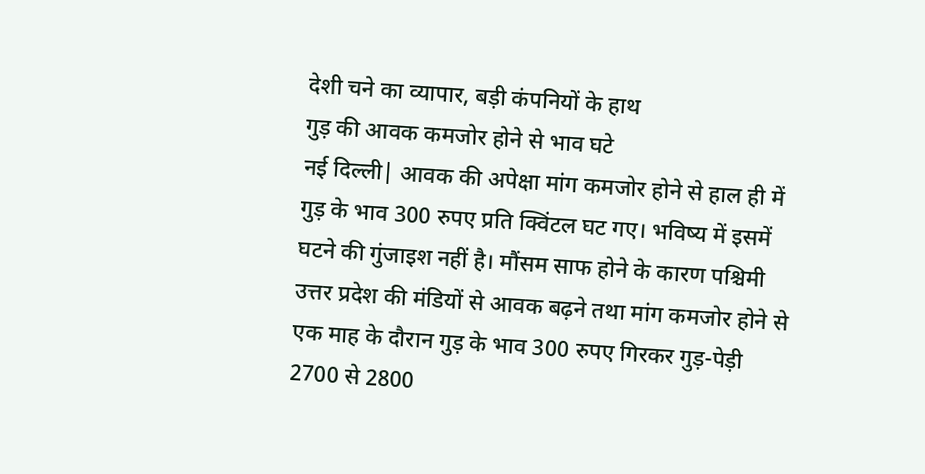देशी चने का व्यापार, बड़ी कंपनियों के हाथ
गुड़ की आवक कमजोर होने से भाव घटे
नई दिल्ली| आवक की अपेक्षा मांग कमजोर होने से हाल ही में गुड़ के भाव 300 रुपए प्रति क्विंटल घट गए। भविष्य में इसमें घटने की गुंजाइश नहीं है। मौंसम साफ होने के कारण पश्चिमी उत्तर प्रदेश की मंडियों से आवक बढ़ने तथा मांग कमजोर होने से एक माह के दौरान गुड़ के भाव 300 रुपए गिरकर गुड़-पेड़ी 2700 से 2800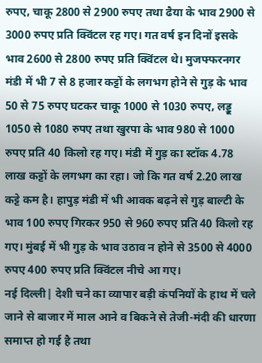रुपए, चाकू 2800 से 2900 रुपए तथा ढैया के भाव 2900 से 3000 रुपए प्रति क्विंटल रह गए। गत वर्ष इन दिनों इसके भाव 2600 से 2800 रुपए प्रति क्विंटल थे। मुजफ्फरनगर मंडी में भी 7 से 8 हजार कट्टों के लगभग होने से गुड़ के भाव 50 से 75 रुपए घटकर चाकू 1000 से 1030 रुपए, लड्डू 1050 से 1080 रुपए तथा खुरपा के भाव 980 से 1000 रुपए प्रति 40 किलो रह गए। मंडी में गुड़ का स्टॉक 4.78 लाख कट्टों के लगभग का रहा। जो कि गत वर्ष 2.20 लाख कट्टे कम है। हापुड़ मंडी में भी आवक बढ़ने से गुड़ बाल्टी के भाव 100 रुपए गिरकर 950 से 960 रुपए प्रति 40 किलो रह गए। मुंबई में भी गुड़ के भाव उठाव न होने से 3500 से 4000 रुपए 400 रुपए प्रति क्विंटल नीचे आ गए।
नई दिल्ली| देशी चने का व्यापार बड़ी कंपनियों के हाथ में चले जाने से बाजार में माल आने व बिकने से तेजी-मंदी की धारणा समाप्त हो गई है तथा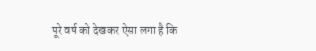पूरे वर्ष को देखकर ऐसा लगा है कि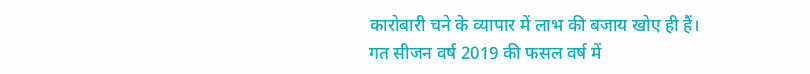कारोबारी चने के व्यापार में लाभ की बजाय खोए ही हैं।
गत सीजन वर्ष 2019 की फसल वर्ष में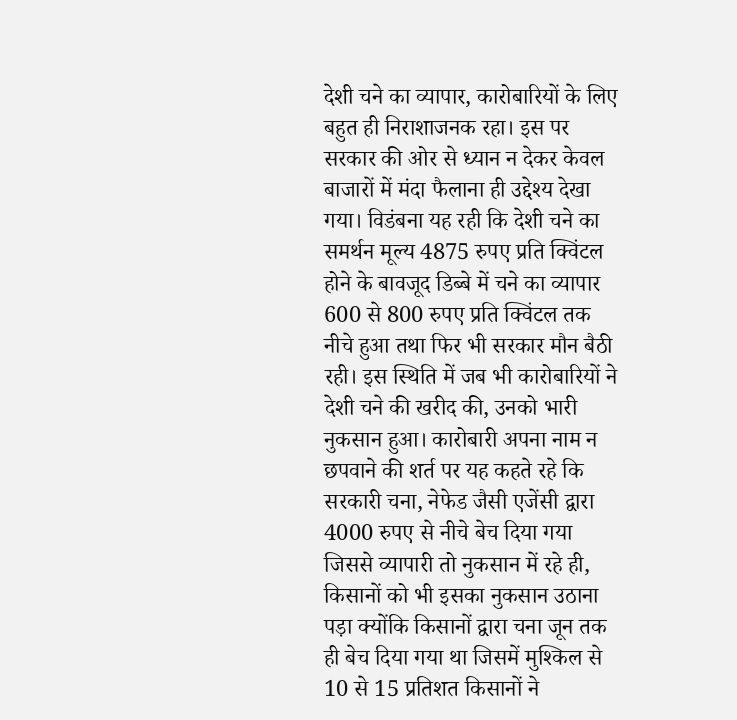देशी चने का व्यापार, कारोबारियों के लिए बहुत ही निराशाजनक रहा। इस पर सरकार की ओर से ध्यान न देकर केवल बाजारों में मंदा फैलाना ही उद्देश्य देखा गया। विडंबना यह रही कि देशी चने का समर्थन मूल्य 4875 रुपए प्रति क्विंटल होने के बावजूद डिब्बे में चने का व्यापार 600 से 800 रुपए प्रति क्विंटल तक नीचे हुआ तथा फिर भी सरकार मौन बैठी रही। इस स्थिति में जब भी कारोबारियों ने देशी चने की खरीद की, उनको भारी नुकसान हुआ। कारोबारी अपना नाम न छपवाने की शर्त पर यह कहते रहे कि सरकारी चना, नेफेड जैसी एजेंसी द्वारा 4000 रुपए से नीचे बेच दिया गया जिससे व्यापारी तो नुकसान में रहे ही, किसानों को भी इसका नुकसान उठाना पड़ा क्योंकि किसानों द्वारा चना जून तक ही बेच दिया गया था जिसमें मुश्किल से 10 से 15 प्रतिशत किसानों ने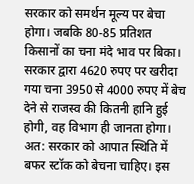सरकार को समर्थन मूल्य पर बेचा होगा। जबकि 80-85 प्रतिशत किसानों का चना मंदे भाव पर बिका। सरकार द्वारा 4620 रुपए पर खरीदा गया चना 3950 से 4000 रुपए में बेच देने से राजस्व की कितनी हानि हुई होगी, वह विभाग ही जानता होगा। अत: सरकार को आपात स्थिति में बफर स्टॉक को बेचना चाहिए। इस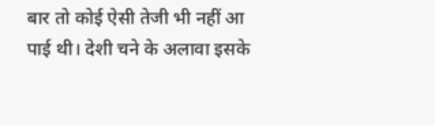बार तो कोई ऐसी तेजी भी नहीं आ पाई थी। देशी चने के अलावा इसके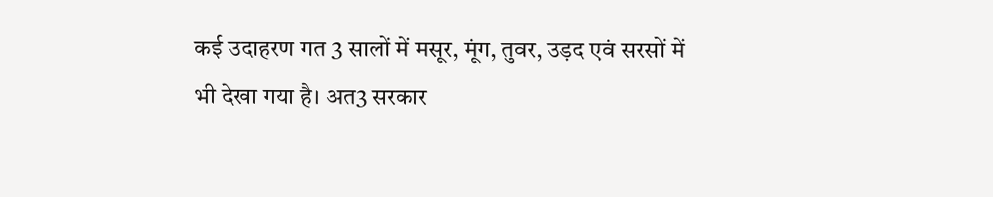कई उदाहरण गत 3 सालों में मसूर, मूंग, तुवर, उड़द एवं सरसों में भी देखा गया है। अत3 सरकार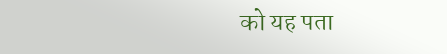को यह पता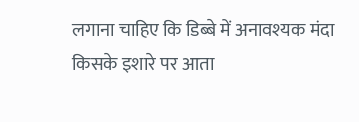लगाना चाहिए कि डिब्बे में अनावश्यक मंदा किसके इशारे पर आता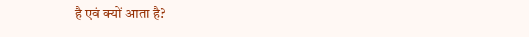है एवं क्यों आता है?